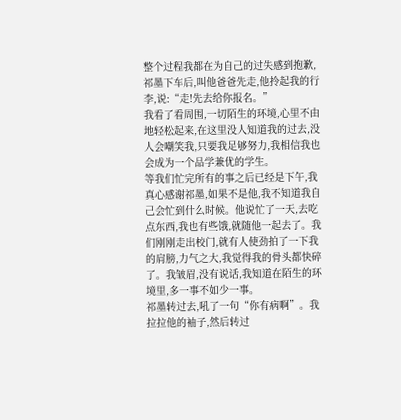整个过程我都在为自己的过失感到抱歉,祁墨下车后,叫他爸爸先走,他拎起我的行李,说:“走!先去给你报名。”
我看了看周围,一切陌生的环境,心里不由地轻松起来,在这里没人知道我的过去,没人会嘲笑我,只要我足够努力,我相信我也会成为一个品学兼优的学生。
等我们忙完所有的事之后已经是下午,我真心感谢祁墨,如果不是他,我不知道我自己会忙到什么时候。他说忙了一天,去吃点东西,我也有些饿,就随他一起去了。我们刚刚走出校门,就有人使劲拍了一下我的肩膀,力气之大,我觉得我的骨头都快碎了。我皱眉,没有说话,我知道在陌生的环境里,多一事不如少一事。
祁墨转过去,吼了一句“你有病啊”。我拉拉他的袖子,然后转过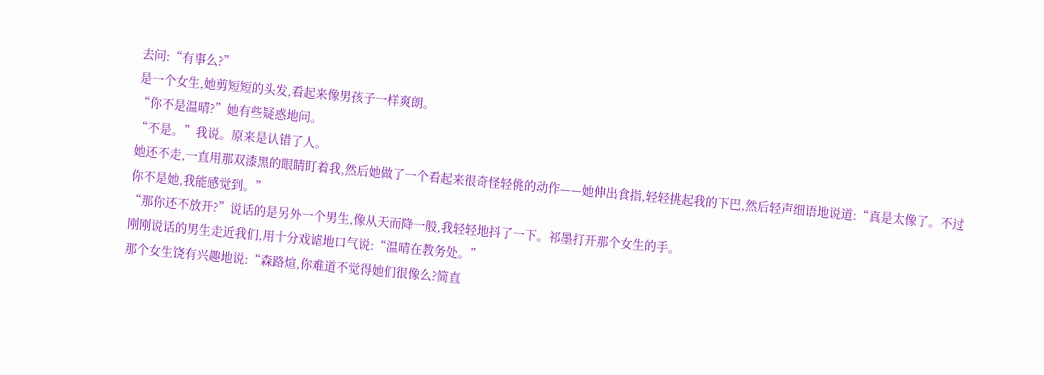去问:“有事么?”
是一个女生,她剪短短的头发,看起来像男孩子一样爽朗。
“你不是温晴?”她有些疑惑地问。
“不是。”我说。原来是认错了人。
她还不走,一直用那双漆黑的眼睛盯着我,然后她做了一个看起来很奇怪轻佻的动作——她伸出食指,轻轻挑起我的下巴,然后轻声细语地说道:“真是太像了。不过你不是她,我能感觉到。”
“那你还不放开?”说话的是另外一个男生,像从天而降一般,我轻轻地抖了一下。祁墨打开那个女生的手。
刚刚说话的男生走近我们,用十分戏谑地口气说:“温晴在教务处。”
那个女生饶有兴趣地说:“森路煊,你难道不觉得她们很像么?简直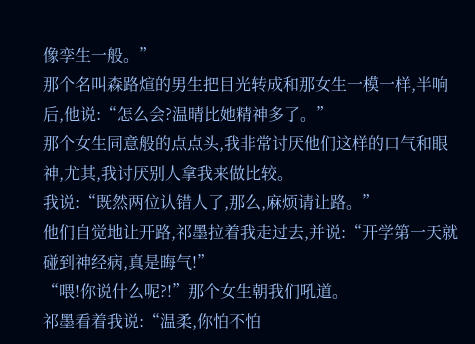像孪生一般。”
那个名叫森路煊的男生把目光转成和那女生一模一样,半响后,他说:“怎么会?温晴比她精神多了。”
那个女生同意般的点点头,我非常讨厌他们这样的口气和眼神,尤其,我讨厌别人拿我来做比较。
我说:“既然两位认错人了,那么,麻烦请让路。”
他们自觉地让开路,祁墨拉着我走过去,并说:“开学第一天就碰到神经病,真是晦气!”
“喂!你说什么呢?!”那个女生朝我们吼道。
祁墨看着我说:“温柔,你怕不怕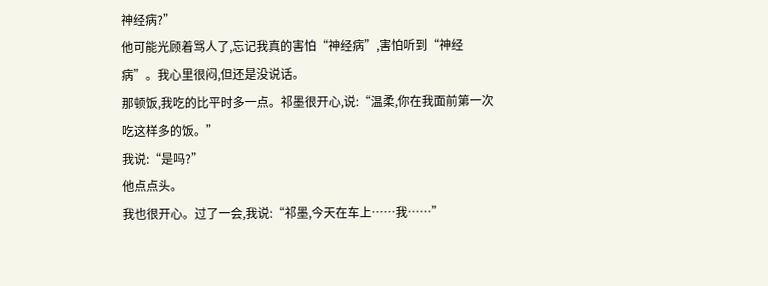神经病?”
他可能光顾着骂人了,忘记我真的害怕“神经病”,害怕听到“神经病”。我心里很闷,但还是没说话。
那顿饭,我吃的比平时多一点。祁墨很开心,说:“温柔,你在我面前第一次吃这样多的饭。”
我说:“是吗?”
他点点头。
我也很开心。过了一会,我说:“祁墨,今天在车上……我……”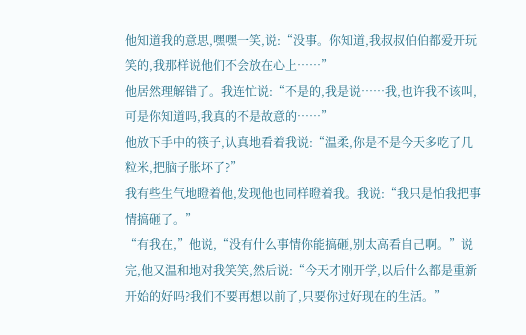他知道我的意思,嘿嘿一笑,说:“没事。你知道,我叔叔伯伯都爱开玩笑的,我那样说他们不会放在心上……”
他居然理解错了。我连忙说:“不是的,我是说……我,也许我不该叫,可是你知道吗,我真的不是故意的……”
他放下手中的筷子,认真地看着我说:“温柔,你是不是今天多吃了几粒米,把脑子胀坏了?”
我有些生气地瞪着他,发现他也同样瞪着我。我说:“我只是怕我把事情搞砸了。”
“有我在,”他说,“没有什么事情你能搞砸,别太高看自己啊。”说完,他又温和地对我笑笑,然后说:“今天才刚开学,以后什么都是重新开始的好吗?我们不要再想以前了,只要你过好现在的生活。”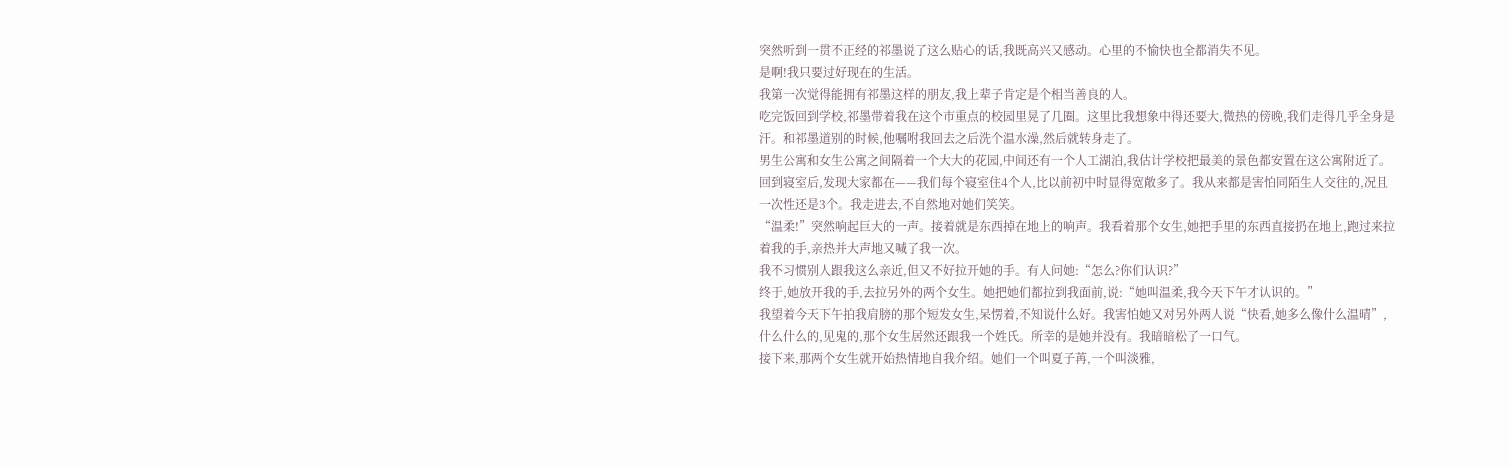突然听到一贯不正经的祁墨说了这么贴心的话,我既高兴又感动。心里的不愉快也全都消失不见。
是啊!我只要过好现在的生活。
我第一次觉得能拥有祁墨这样的朋友,我上辈子肯定是个相当善良的人。
吃完饭回到学校,祁墨带着我在这个市重点的校园里晃了几圈。这里比我想象中得还要大,微热的傍晚,我们走得几乎全身是汗。和祁墨道别的时候,他嘱咐我回去之后洗个温水澡,然后就转身走了。
男生公寓和女生公寓之间隔着一个大大的花园,中间还有一个人工湖泊,我估计学校把最美的景色都安置在这公寓附近了。
回到寝室后,发现大家都在——我们每个寝室住4个人,比以前初中时显得宽敞多了。我从来都是害怕同陌生人交往的,况且一次性还是3个。我走进去,不自然地对她们笑笑。
“温柔!”突然响起巨大的一声。接着就是东西掉在地上的响声。我看着那个女生,她把手里的东西直接扔在地上,跑过来拉着我的手,亲热并大声地又喊了我一次。
我不习惯别人跟我这么亲近,但又不好拉开她的手。有人问她:“怎么?你们认识?”
终于,她放开我的手,去拉另外的两个女生。她把她们都拉到我面前,说:“她叫温柔,我今天下午才认识的。”
我望着今天下午拍我肩膀的那个短发女生,呆愣着,不知说什么好。我害怕她又对另外两人说“快看,她多么像什么温晴”,什么什么的,见鬼的,那个女生居然还跟我一个姓氏。所幸的是她并没有。我暗暗松了一口气。
接下来,那两个女生就开始热情地自我介绍。她们一个叫夏子苒,一个叫淡雅,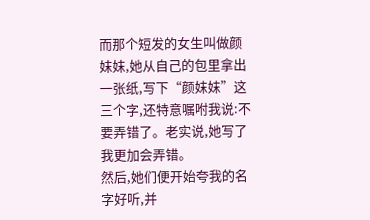而那个短发的女生叫做颜妺妺,她从自己的包里拿出一张纸,写下“颜妺妺”这三个字,还特意嘱咐我说:不要弄错了。老实说,她写了我更加会弄错。
然后,她们便开始夸我的名字好听,并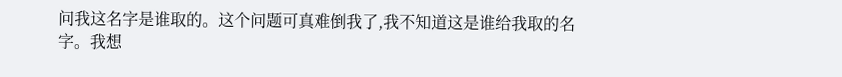问我这名字是谁取的。这个问题可真难倒我了,我不知道这是谁给我取的名字。我想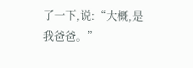了一下,说:“大概,是我爸爸。”